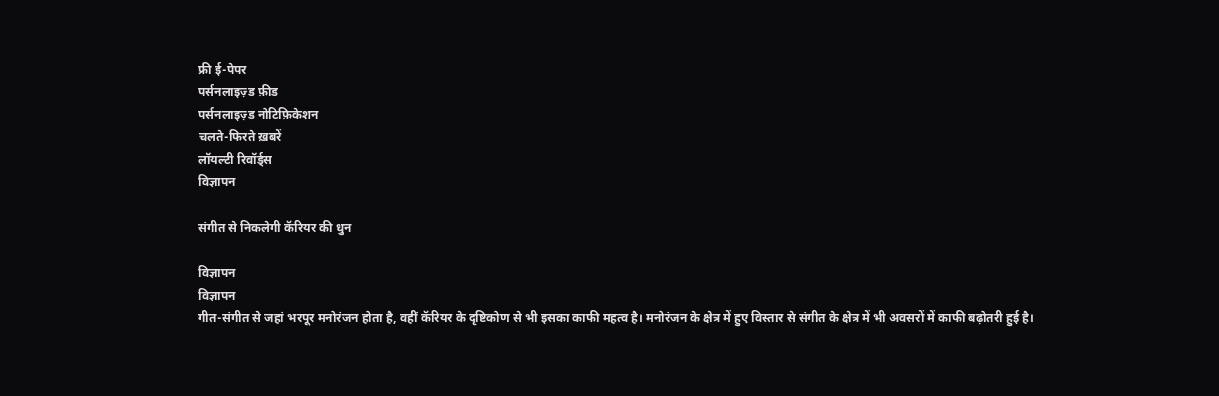फ्री ई-पेपर
पर्सनलाइज़्ड फ़ीड
पर्सनलाइज़्ड नोटिफ़िकेशन
चलते-फिरते ख़बरें
लॉयल्टी रिवॉर्ड्स
विज्ञापन

संगीत से निकलेगी कॅरियर की धुन

विज्ञापन
विज्ञापन
गीत-संगीत से जहां भरपूर मनोरंजन होता है, वहीं कॅरियर के दृष्टिकोण से भी इसका काफी महत्व है। मनोरंजन के क्षेत्र में हुए विस्तार से संगीत के क्षेत्र में भी अवसरों में काफी बढ़ोतरी हुई है।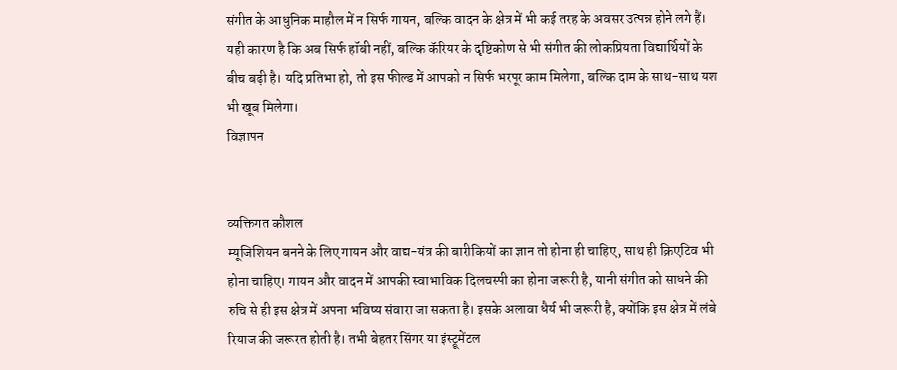संगीत के आधुनिक माहौल में न सिर्फ गायन, बल्कि वादन के क्षेत्र में भी कई तरह के अवसर उत्पन्न होने लगे हैं। यही कारण है कि अब सिर्फ हॉबी नहीं, बल्कि कॅरियर के दृष्टिकोण से भी संगीत की लोकप्रियता विद्यार्थियों के बीच बढ़ी है। यदि प्रतिभा हो, तो इस फील्ड में आपको न सिर्फ भरपूर काम मिलेगा, बल्कि दाम के साथ-साथ यश भी खूब मिलेगा।
विज्ञापन


व्यक्तिगत कौशल
म्यूजिशियन बनने के लिए गायन और वाद्य-यंत्र की बारीकियों का ज्ञान तो होना ही चाहिए, साथ ही क्रिएटिव भी होना चाहिए। गायन और वादन में आपकी स्वाभाविक दिलचस्पी का होना जरूरी है, यानी संगीत को साधने की रुचि से ही इस क्षेत्र में अपना भविष्य संवारा जा सकता है। इसके अलावा धैर्य भी जरूरी है, क्योंकि इस क्षेत्र में लंबे रियाज की जरूरत होती है। तभी बेहतर सिंगर या इंस्ट्रूमेंटल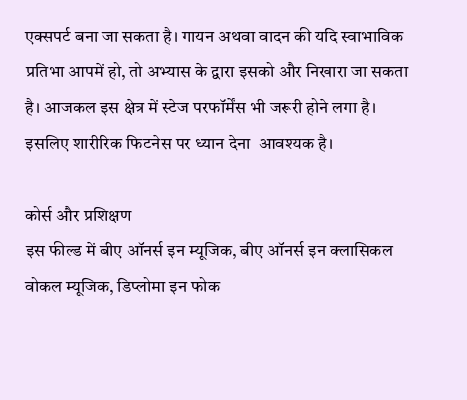एक्सपर्ट बना जा सकता है। गायन अथवा वादन की यदि स्वाभाविक प्रतिभा आपमें हो, तो अभ्यास के द्वारा इसको और निखारा जा सकता है। आजकल इस क्षेत्र में स्टेज परफॉर्मेंस भी जरूरी होने लगा है। इसलिए शारीरिक फिटनेस पर ध्यान देना  आवश्यक है।

कोर्स और प्रशिक्षण
इस फील्ड में बीए ऑनर्स इन म्यूजिक, बीए ऑनर्स इन क्लासिकल वोकल म्यूजिक, डिप्लोमा इन फोक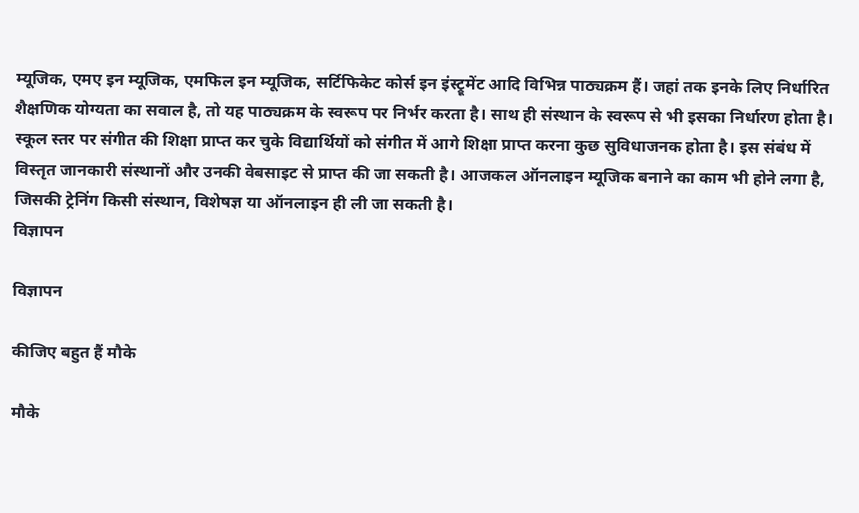म्यूजिक, एमए इन म्यूजिक, एमफिल इन म्यूजिक, सर्टिफिकेट कोर्स इन इंस्ट्रूमेंट आदि विभिन्न पाठ्यक्रम हैं। जहां तक इनके लिए निर्धारित शैक्षणिक योग्यता का सवाल है, तो यह पाठ्यक्रम के स्वरूप पर निर्भर करता है। साथ ही संस्थान के स्वरूप से भी इसका निर्धारण होता है। स्कूल स्तर पर संगीत की शिक्षा प्राप्त कर चुके विद्यार्थियों को संगीत में आगे शिक्षा प्राप्त करना कुछ सुविधाजनक होता है। इस संबंध में विस्तृत जानकारी संस्थानों और उनकी वेबसाइट से प्राप्त की जा सकती है। आजकल ऑनलाइन म्यूजिक बनाने का काम भी होने लगा है, जिसकी ट्रेनिंग किसी संस्थान, विशेषज्ञ या ऑनलाइन ही ली जा सकती है।
विज्ञापन

विज्ञापन

की‌जिए बहुत हैं मौके

मौके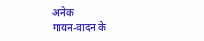अनेक
गायन-वादन के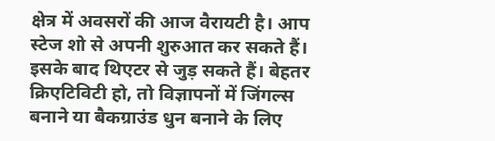क्षेत्र में अवसरों की आज वैरायटी है। आप स्टेज शो से अपनी शुरुआत कर सकते हैं। इसके बाद थिएटर से जुड़ सकते हैं। बेहतर क्रिएटिविटी हो, तो विज्ञापनों में जिंगल्स बनाने या बैकग्राउंड धुन बनाने के लिए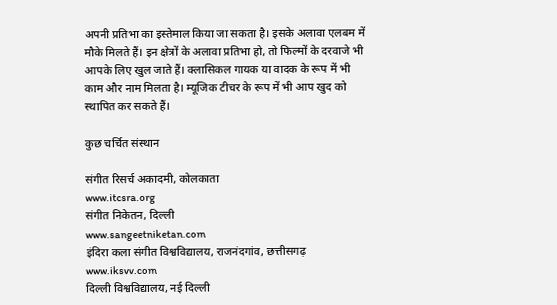अपनी प्रतिभा का इस्तेमाल किया जा सकता है। इसके अलावा एलबम में मौके मिलते हैं। इन क्षेत्रों के अलावा प्रतिभा हो, तो फिल्मों के दरवाजे भी आपके लिए खुल जाते हैं। क्लासिकल गायक या वादक के रूप में भी काम और नाम मिलता है। म्यूजिक टीचर के रूप में भी आप खुद को स्थापित कर सकते हैं।

कुछ चर्चित संस्थान

संगीत रिसर्च अकादमी, कोलकाता
www.itcsra.org
संगीत निकेतन, दिल्ली
www.sangeetniketan.com
इंदिरा कला संगीत विश्वविद्यालय, राजनंदगांव, छत्तीसगढ़
www.iksvv.com
दिल्ली विश्वविद्यालय, नई दिल्ली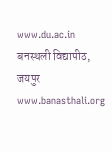www.du.ac.in
बनस्थली विद्यापीठ, जयपुर
www.banasthali.org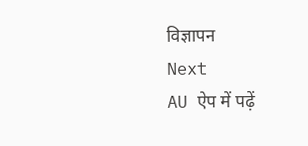विज्ञापन
Next
AU ऐप में पढ़ें